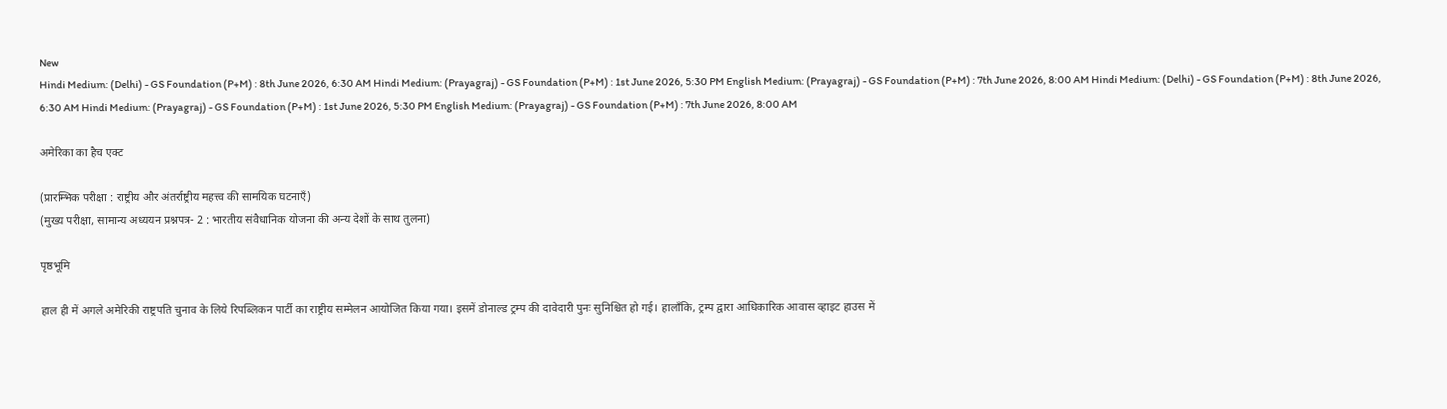New
Hindi Medium: (Delhi) - GS Foundation (P+M) : 8th June 2026, 6:30 AM Hindi Medium: (Prayagraj) - GS Foundation (P+M) : 1st June 2026, 5:30 PM English Medium: (Prayagraj) - GS Foundation (P+M) : 7th June 2026, 8:00 AM Hindi Medium: (Delhi) - GS Foundation (P+M) : 8th June 2026, 6:30 AM Hindi Medium: (Prayagraj) - GS Foundation (P+M) : 1st June 2026, 5:30 PM English Medium: (Prayagraj) - GS Foundation (P+M) : 7th June 2026, 8:00 AM

अमेरिका का हैच एक्ट

(प्रारम्भिक परीक्षा : राष्ट्रीय और अंतर्राष्ट्रीय महत्त्व की सामयिक घटनाएँ)
(मुख्य परीक्षा, सामान्य अध्ययन प्रश्नपत्र- 2 : भारतीय संवैधानिक योजना की अन्य देशों के साथ तुलना)

पृष्ठभूमि

हाल ही में अगले अमेरिकी राष्ट्रपति चुनाव के लिये रिपब्लिकन पार्टी का राष्ट्रीय सम्मेलन आयोजित किया गया। इसमें डोनाल्ड ट्रम्प की दावेदारी पुनः सुनिश्चित हो गई। हालाँकि, ट्रम्प द्वारा आधिकारिक आवास व्हाइट हाउस में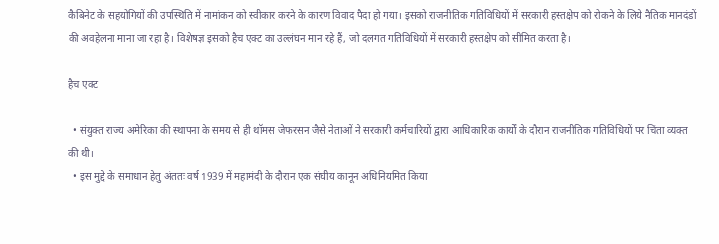कैबिनेट के सहयोगियों की उपस्थिति में नामांकन को स्वीकार करने के कारण विवाद पैदा हो गया। इसको राजनीतिक गतिविधियों में सरकारी हस्तक्षेप को रोकने के लिये नैतिक मानदंडों की अवहेलना माना जा रहा है। विशेषज्ञ इसको हैच एक्ट का उल्लंघन मान रहे हैं, जो दलगत गतिविधियों में सरकारी हस्तक्षेप को सीमित करता है।

हैच एक्ट

  • संयुक्त राज्य अमेरिका की स्थापना के समय से ही थॉमस जेफरसन जैसे नेताओं ने सरकारी कर्मचारियों द्वारा आधिकारिक कार्यों के दौरान राजनीतिक गतिविधियों पर चिंता व्यक्त की थी।
  • इस मुद्दे के समाधान हेतु अंततः वर्ष 1939 में महामंदी के दौरान एक संघीय कानून अधिनियमित किया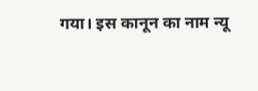गया। इस कानून का नाम न्यू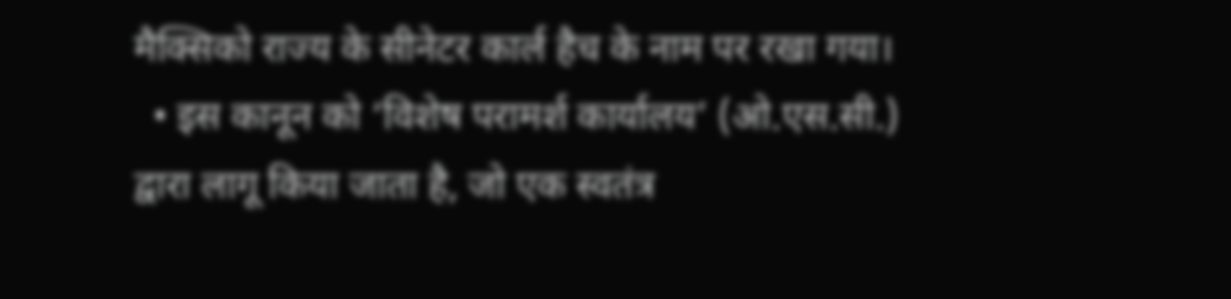मैक्सिको राज्य के सीनेटर कार्ल हैच के नाम पर रखा गया।
  • इस कानून को ‘विशेष परामर्श कार्यालय’ (ओ.एस.सी.) द्वारा लागू किया जाता है, जो एक स्वतंत्र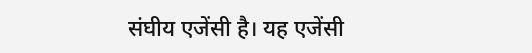संघीय एजेंसी है। यह एजेंसी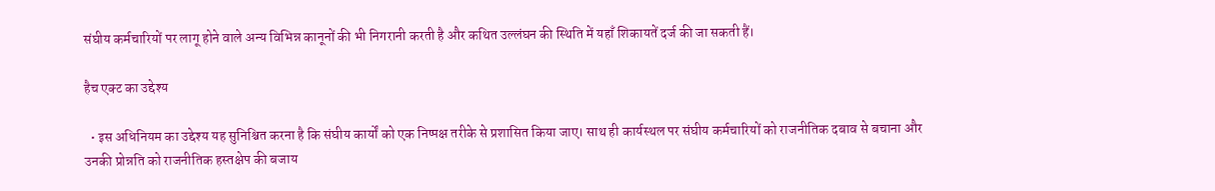संघीय कर्मचारियों पर लागू होने वाले अन्य विभिन्न कानूनों की भी निगरानी करती है और कथित उल्लंघन की स्थिति में यहाँ शिकायतें दर्ज की जा सकती हैं।

हैच एक्ट का उद्देश्य

  • इस अधिनियम का उद्देश्य यह सुनिश्चित करना है कि संघीय कार्यों को एक निष्पक्ष तरीके से प्रशासित किया जाए। साथ ही कार्यस्थल पर संघीय कर्मचारियों को राजनीतिक दबाव से बचाना और उनकी प्रोन्नति को राजनीतिक हस्तक्षेप की बजाय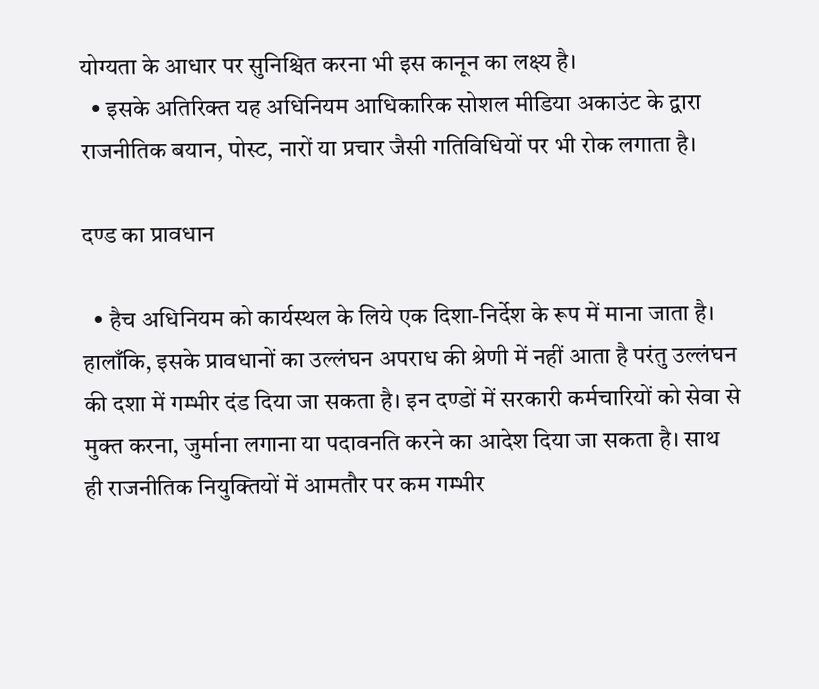योग्यता के आधार पर सुनिश्चित करना भी इस कानून का लक्ष्य है।
  • इसके अतिरिक्त यह अधिनियम आधिकारिक सोशल मीडिया अकाउंट के द्वारा राजनीतिक बयान, पोस्ट, नारों या प्रचार जैसी गतिविधियों पर भी रोक लगाता है।

दण्ड का प्रावधान

  • हैच अधिनियम को कार्यस्थल के लिये एक दिशा-निर्देश के रूप में माना जाता है। हालाँकि, इसके प्रावधानों का उल्लंघन अपराध की श्रेणी में नहीं आता है परंतु उल्लंघन की दशा में गम्भीर दंड दिया जा सकता है। इन दण्डों में सरकारी कर्मचारियों को सेवा से मुक्त करना, जुर्माना लगाना या पदावनति करने का आदेश दिया जा सकता है। साथ ही राजनीतिक नियुक्तियों में आमतौर पर कम गम्भीर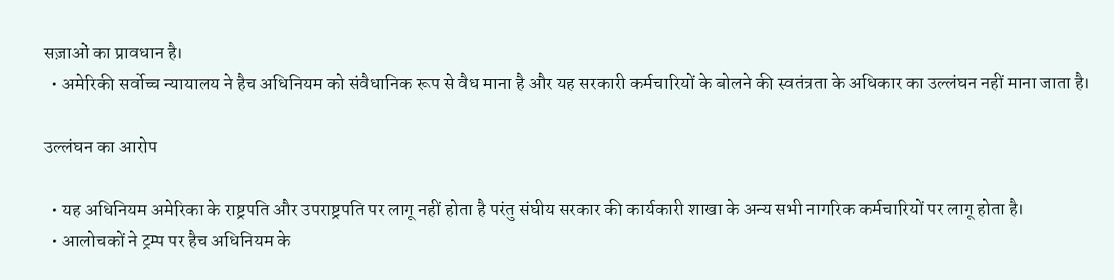सज़ाओं का प्रावधान है।
  • अमेरिकी सर्वोच्च न्यायालय ने हैच अधिनियम को संवैधानिक रूप से वैध माना है और यह सरकारी कर्मचारियों के बोलने की स्वतंत्रता के अधिकार का उल्लंघन नहीं माना जाता है।

उल्लंघन का आरोप

  • यह अधिनियम अमेरिका के राष्ट्रपति और उपराष्ट्रपति पर लागू नहीं होता है परंतु संघीय सरकार की कार्यकारी शाखा के अन्य सभी नागरिक कर्मचारियों पर लागू होता है।
  • आलोचकों ने ट्रम्प पर हैच अधिनियम के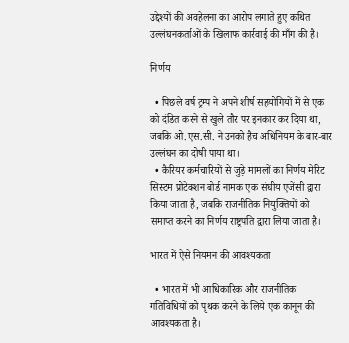उद्देश्यों की अवहेलना का आरोप लगाते हुए कथित उल्लंघनकर्ताओं के खिलाफ कार्रवाई की माँग की है।

निर्णय

  • पिछले वर्ष ट्रम्प ने अपने शीर्ष सहयोगियों में से एक को दंडित करने से खुले तौर पर इनकार कर दिया था, जबकि ओ.एस.सी. ने उनको हैच अधिनियम के बार-बार उल्लंघन का दोषी पाया था।
  • कैरियर कर्मचारियों से जुड़े मामलों का निर्णय मेरिट सिस्टम प्रोटेक्शन बोर्ड नामक एक संघीय एजेंसी द्वारा किया जाता है, जबकि राजनीतिक नियुक्तियों को समाप्त करने का निर्णय राष्ट्रपति द्वारा लिया जाता है।

भारत में ऐसे नियमन की आवश्यकता

  • भारत में भी आधिकारिक और राजनीतिक गतिविधियों को पृथक करने के लिये एक कानून की आवश्यकता है।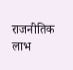राजनीतिक लाभ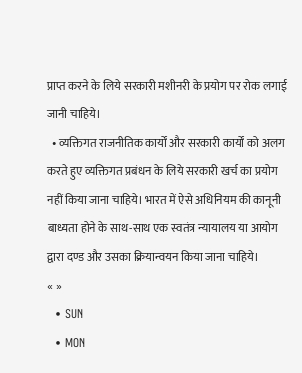प्राप्त करने के लिये सरकारी मशीनरी के प्रयोग पर रोक लगाई जानी चाहिये।
  • व्यक्तिगत राजनीतिक कार्यों और सरकारी कार्यों को अलग करते हुए व्यक्तिगत प्रबंधन के लिये सरकारी खर्च का प्रयोग नहीं किया जाना चाहिये। भारत में ऐसे अधिनियम की कानूनी बाध्यता होने के साथ-साथ एक स्वतंत्र न्यायालय या आयोग द्वारा दण्ड और उसका क्रियान्वयन किया जाना चाहिये।
« »
  • SUN
  • MON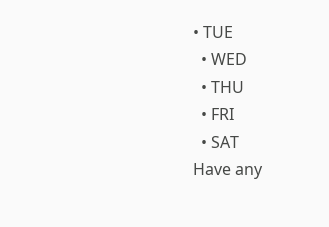• TUE
  • WED
  • THU
  • FRI
  • SAT
Have any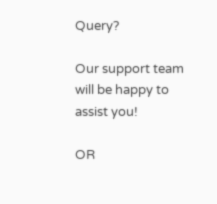Query?

Our support team will be happy to assist you!

OR